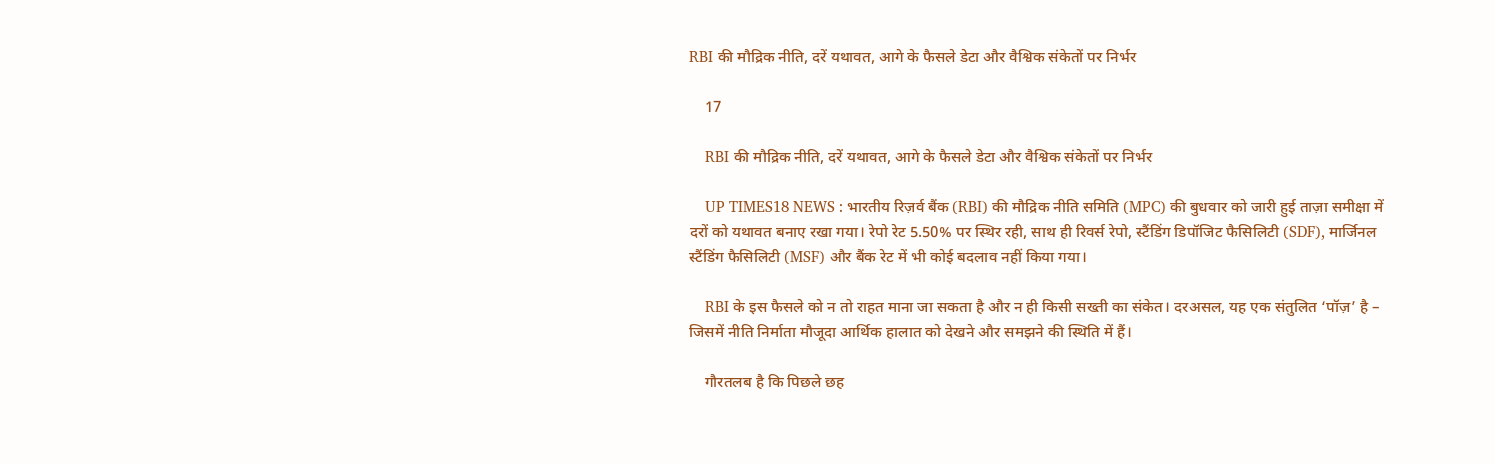RBI की मौद्रिक नीति, दरें यथावत, आगे के फैसले डेटा और वैश्विक संकेतों पर निर्भर

    17

    RBI की मौद्रिक नीति, दरें यथावत, आगे के फैसले डेटा और वैश्विक संकेतों पर निर्भर

    UP TIMES18 NEWS : भारतीय रिज़र्व बैंक (RBI) की मौद्रिक नीति समिति (MPC) की बुधवार को जारी हुई ताज़ा समीक्षा में दरों को यथावत बनाए रखा गया। रेपो रेट 5.50% पर स्थिर रही, साथ ही रिवर्स रेपो, स्टैंडिंग डिपॉजिट फैसिलिटी (SDF), मार्जिनल स्टैंडिंग फैसिलिटी (MSF) और बैंक रेट में भी कोई बदलाव नहीं किया गया।

    RBI के इस फैसले को न तो राहत माना जा सकता है और न ही किसी सख्ती का संकेत। दरअसल, यह एक संतुलित ‘पॉज़’ है – जिसमें नीति निर्माता मौजूदा आर्थिक हालात को देखने और समझने की स्थिति में हैं।

    गौरतलब है कि पिछले छह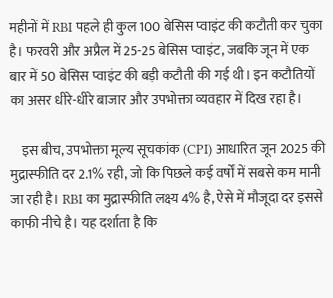महीनों में RBI पहले ही कुल 100 बेसिस प्वाइंट की कटौती कर चुका है। फरवरी और अप्रैल में 25-25 बेसिस प्वाइंट, जबकि जून में एक बार में 50 बेसिस प्वाइंट की बड़ी कटौती की गई थी। इन कटौतियों का असर धीरे-धीरे बाजार और उपभोक्ता व्यवहार में दिख रहा है।

    इस बीच, उपभोक्ता मूल्य सूचकांक (CPI) आधारित जून 2025 की मुद्रास्फीति दर 2.1% रही, जो कि पिछले कई वर्षों में सबसे कम मानी जा रही है। RBI का मुद्रास्फीति लक्ष्य 4% है, ऐसे में मौजूदा दर इससे काफी नीचे है। यह दर्शाता है कि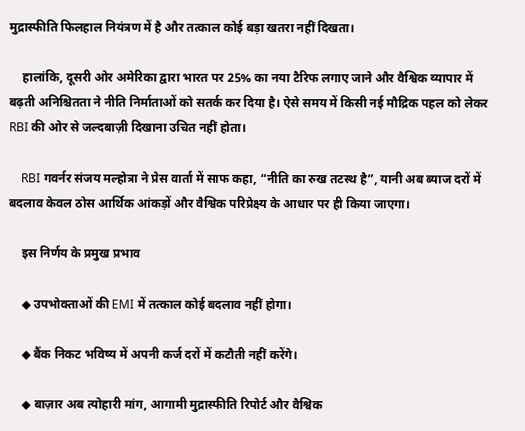मुद्रास्फीति फिलहाल नियंत्रण में है और तत्काल कोई बड़ा खतरा नहीं दिखता।

    हालांकि, दूसरी ओर अमेरिका द्वारा भारत पर 25% का नया टैरिफ लगाए जाने और वैश्विक व्यापार में बढ़ती अनिश्चितता ने नीति निर्माताओं को सतर्क कर दिया है। ऐसे समय में किसी नई मौद्रिक पहल को लेकर RBI की ओर से जल्दबाज़ी दिखाना उचित नहीं होता।

    RBI गवर्नर संजय मल्होत्रा ने प्रेस वार्ता में साफ कहा, “नीति का रुख तटस्थ है”, यानी अब ब्याज दरों में बदलाव केवल ठोस आर्थिक आंकड़ों और वैश्विक परिप्रेक्ष्य के आधार पर ही किया जाएगा।

    इस निर्णय के प्रमुख प्रभाव

    ◆ उपभोक्ताओं की EMI में तत्काल कोई बदलाव नहीं होगा।

    ◆ बैंक निकट भविष्य में अपनी कर्ज दरों में कटौती नहीं करेंगे।

    ◆ बाज़ार अब त्योहारी मांग, आगामी मुद्रास्फीति रिपोर्ट और वैश्विक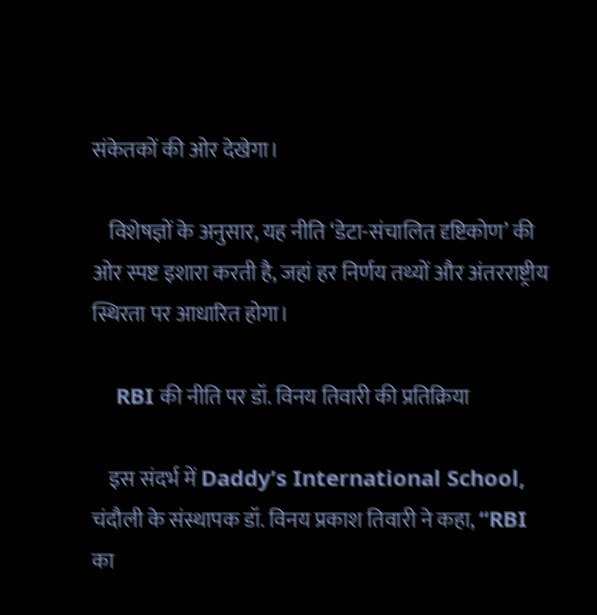संकेतकों की ओर देखेगा।

    विशेषज्ञों के अनुसार, यह नीति ‘डेटा-संचालित दृष्टिकोण’ की ओर स्पष्ट इशारा करती है, जहां हर निर्णय तथ्यों और अंतरराष्ट्रीय स्थिरता पर आधारित होगा।

    RBI की नीति पर डॉ. विनय तिवारी की प्रतिक्रिया

    इस संदर्भ में Daddy’s International School, चंदौली के संस्थापक डॉ. विनय प्रकाश तिवारी ने कहा, “RBI का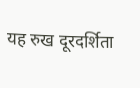यह रुख दूरदर्शिता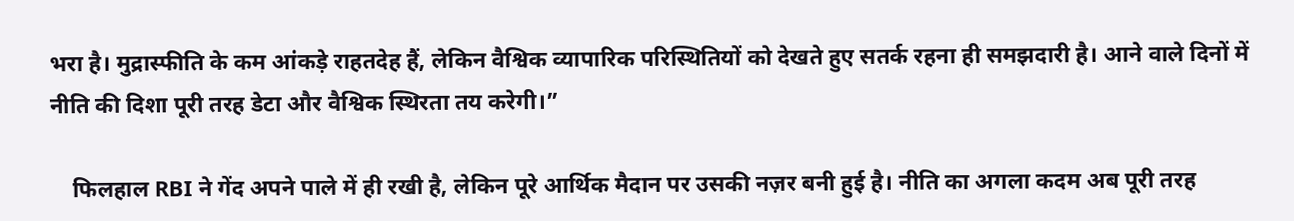भरा है। मुद्रास्फीति के कम आंकड़े राहतदेह हैं, लेकिन वैश्विक व्यापारिक परिस्थितियों को देखते हुए सतर्क रहना ही समझदारी है। आने वाले दिनों में नीति की दिशा पूरी तरह डेटा और वैश्विक स्थिरता तय करेगी।”

    फिलहाल RBI ने गेंद अपने पाले में ही रखी है, लेकिन पूरे आर्थिक मैदान पर उसकी नज़र बनी हुई है। नीति का अगला कदम अब पूरी तरह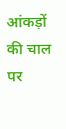आंकड़ों की चाल पर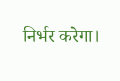निर्भर करेगा।